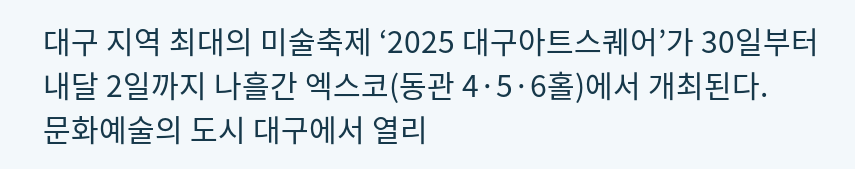대구 지역 최대의 미술축제 ‘2025 대구아트스퀘어’가 30일부터 내달 2일까지 나흘간 엑스코(동관 4·5·6홀)에서 개최된다.
문화예술의 도시 대구에서 열리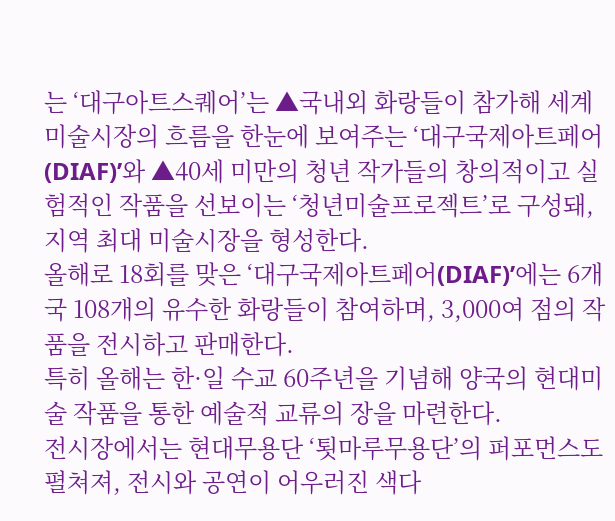는 ‘대구아트스퀘어’는 ▲국내외 화랑들이 참가해 세계 미술시장의 흐름을 한눈에 보여주는 ‘대구국제아트페어(DIAF)’와 ▲40세 미만의 청년 작가들의 창의적이고 실험적인 작품을 선보이는 ‘청년미술프로젝트’로 구성돼, 지역 최대 미술시장을 형성한다.
올해로 18회를 맞은 ‘대구국제아트페어(DIAF)’에는 6개국 108개의 유수한 화랑들이 참여하며, 3,000여 점의 작품을 전시하고 판매한다.
특히 올해는 한·일 수교 60주년을 기념해 양국의 현대미술 작품을 통한 예술적 교류의 장을 마련한다.
전시장에서는 현대무용단 ‘툇마루무용단’의 퍼포먼스도 펼쳐져, 전시와 공연이 어우러진 색다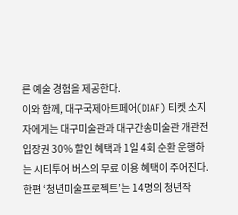른 예술 경험을 제공한다.
이와 함께, 대구국제아트페어(DIAF) 티켓 소지자에게는 대구미술관과 대구간송미술관 개관전 입장권 30% 할인 혜택과 1일 4회 순환 운행하는 시티투어 버스의 무료 이용 혜택이 주어진다.
한편 ‘청년미술프로젝트’는 14명의 청년작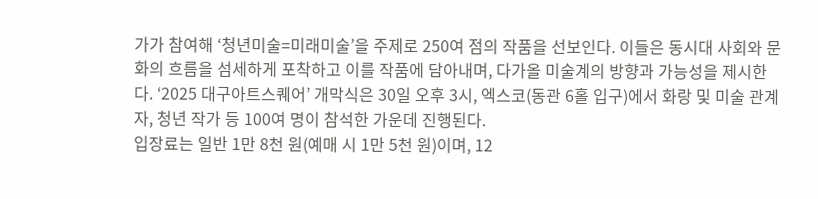가가 참여해 ‘청년미술=미래미술’을 주제로 250여 점의 작품을 선보인다. 이들은 동시대 사회와 문화의 흐름을 섬세하게 포착하고 이를 작품에 담아내며, 다가올 미술계의 방향과 가능성을 제시한다. ‘2025 대구아트스퀘어’ 개막식은 30일 오후 3시, 엑스코(동관 6홀 입구)에서 화랑 및 미술 관계자, 청년 작가 등 100여 명이 참석한 가운데 진행된다.
입장료는 일반 1만 8천 원(예매 시 1만 5천 원)이며, 12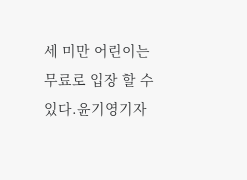세 미만 어린이는 무료로 입장 할 수 있다.윤기영기자